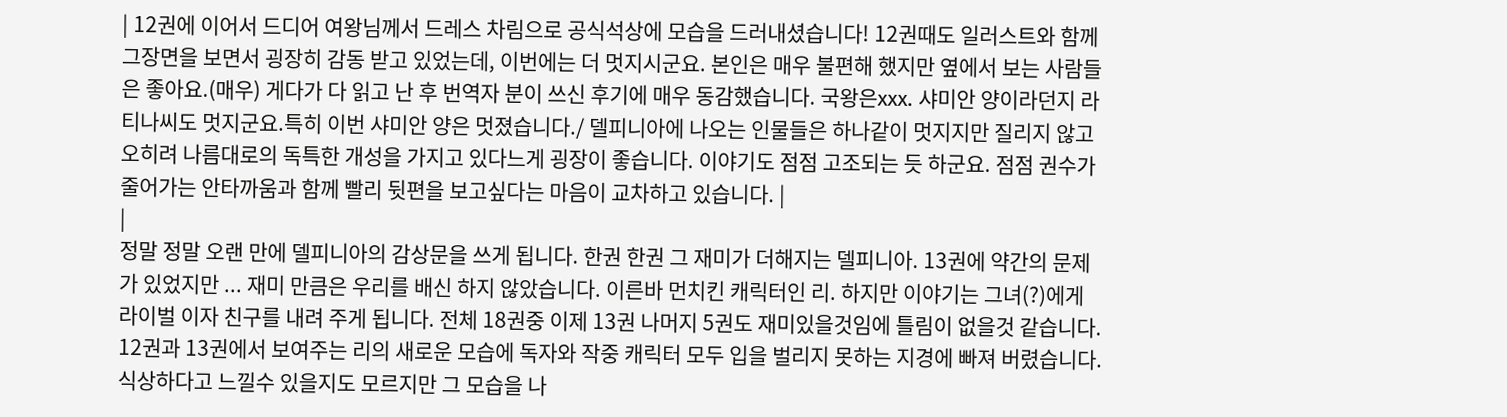| 12권에 이어서 드디어 여왕님께서 드레스 차림으로 공식석상에 모습을 드러내셨습니다! 12권때도 일러스트와 함께 그장면을 보면서 굉장히 감동 받고 있었는데, 이번에는 더 멋지시군요. 본인은 매우 불편해 했지만 옆에서 보는 사람들은 좋아요.(매우) 게다가 다 읽고 난 후 번역자 분이 쓰신 후기에 매우 동감했습니다. 국왕은xxx. 샤미안 양이라던지 라티나씨도 멋지군요.특히 이번 샤미안 양은 멋졌습니다./ 델피니아에 나오는 인물들은 하나같이 멋지지만 질리지 않고 오히려 나름대로의 독특한 개성을 가지고 있다느게 굉장이 좋습니다. 이야기도 점점 고조되는 듯 하군요. 점점 권수가 줄어가는 안타까움과 함께 빨리 뒷편을 보고싶다는 마음이 교차하고 있습니다. |
|
정말 정말 오랜 만에 델피니아의 감상문을 쓰게 됩니다. 한권 한권 그 재미가 더해지는 델피니아. 13권에 약간의 문제가 있었지만 ... 재미 만큼은 우리를 배신 하지 않았습니다. 이른바 먼치킨 캐릭터인 리. 하지만 이야기는 그녀(?)에게 라이벌 이자 친구를 내려 주게 됩니다. 전체 18권중 이제 13권 나머지 5권도 재미있을것임에 틀림이 없을것 같습니다. 12권과 13권에서 보여주는 리의 새로운 모습에 독자와 작중 캐릭터 모두 입을 벌리지 못하는 지경에 빠져 버렸습니다. 식상하다고 느낄수 있을지도 모르지만 그 모습을 나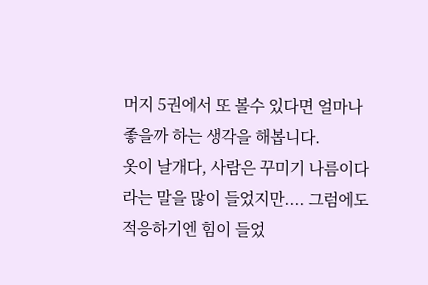머지 5권에서 또 볼수 있다면 얼마나 좋을까 하는 생각을 해봅니다.
옷이 날개다, 사람은 꾸미기 나름이다라는 말을 많이 들었지만.... 그럼에도 적응하기엔 힘이 들었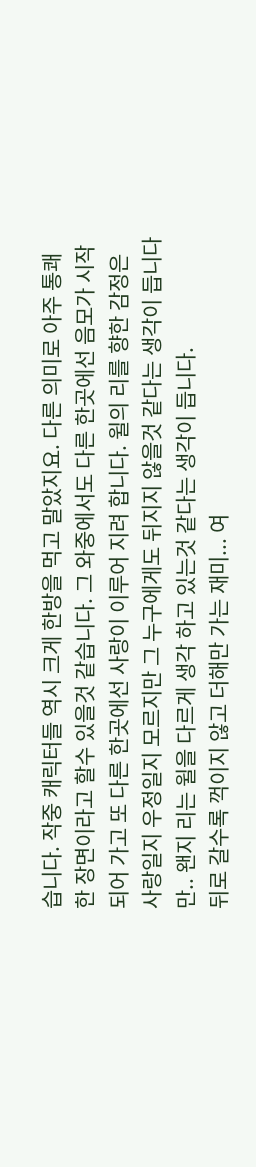습니다. 작중 캐릭터들 역시 크게 한방을 먹고 말았지요. 다른 의미로 아주 통쾌한 장면이라고 할수 있을것 같습니다. 그 와중에서도 다른 한곳에선 음모가 시작되어 가고 또 다른 한곳에선 사랑이 이루어 지려 합니다. 윌의 리를 향한 감정은 사랑일지 우정일지 모르지만 그 누구에게도 뒤지지 않을것 같다는 생각이 듭니다만.. 왠지 리는 윌을 다르게 생각 하고 있는것 같다는 생각이 듭니다.
뒤로 갈수록 꺽이지 않고 더해만 가는 재미... 여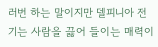러번 하는 말이지만 델피니아 전기는 사람을 끓어 들이는 매력이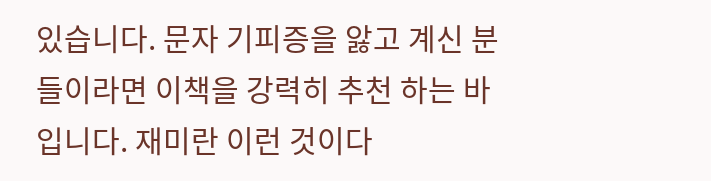있습니다. 문자 기피증을 앓고 계신 분들이라면 이책을 강력히 추천 하는 바입니다. 재미란 이런 것이다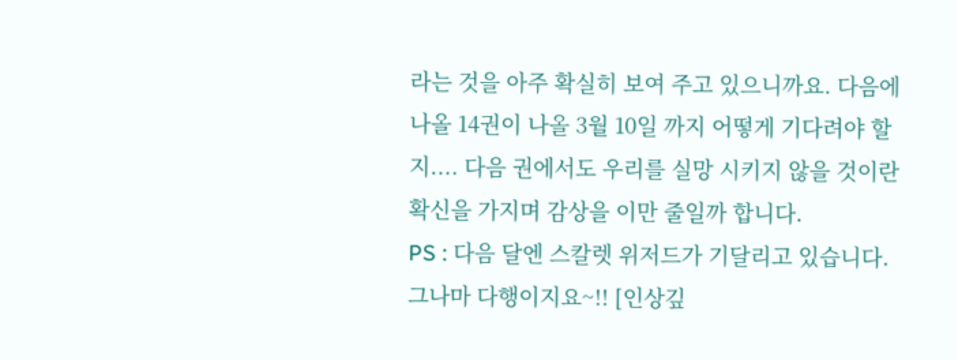라는 것을 아주 확실히 보여 주고 있으니까요. 다음에 나올 14권이 나올 3월 10일 까지 어떻게 기다려야 할지.... 다음 권에서도 우리를 실망 시키지 않을 것이란 확신을 가지며 감상을 이만 줄일까 합니다.
PS : 다음 달엔 스칼렛 위저드가 기달리고 있습니다. 그나마 다행이지요~!! [인상깊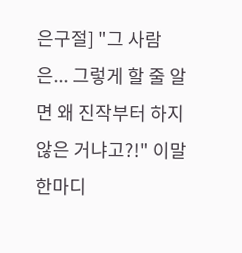은구절] "그 사람은... 그렇게 할 줄 알면 왜 진작부터 하지 않은 거냐고?!" 이말 한마디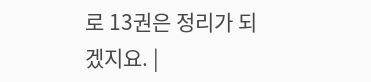로 13권은 정리가 되겠지요. |